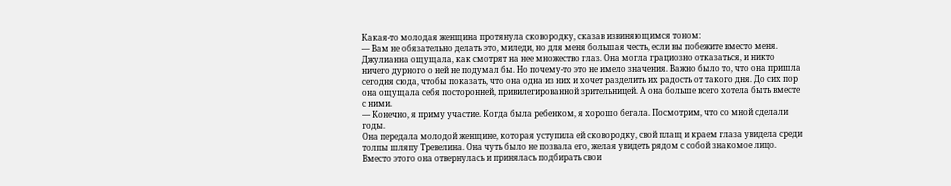Какая-то молодая женщина протянула сковородку, сказав извиняющимся тоном:
— Вам не обязательно делать это, миледи, но для меня большая честь, если вы побежите вместо меня.
Джулианна ощущала, как смотрят на нее множество глаз. Она могла грациозно отказаться, и никто ничего дурного о ней не подумал бы. Но почему-то это не имело значения. Важно было то, что она пришла сегодня сюда, чтобы показать, что она одна из них и хочет разделить их радость от такого дня. До сих пор она ощущала себя посторонней, привилегированной зрительницей. А она больше всего хотела быть вместе с ними.
— Конечно, я приму участие. Когда была ребенком, я хорошо бегала. Посмотрим, что со мной сделали годы.
Она передала молодой женщине, которая уступила ей сковородку, свой плащ и краем глаза увидела среди толпы шляпу Тревелина. Она чуть было не позвала его, желая увидеть рядом с собой знакомое лицо.
Вместо этого она отвернулась и принялась подбирать свои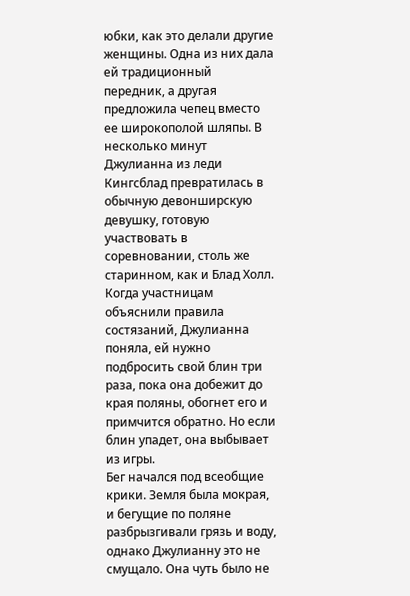юбки, как это делали другие женщины. Одна из них дала ей традиционный передник, а другая предложила чепец вместо ее широкополой шляпы. В несколько минут Джулианна из леди Кингсблад превратилась в обычную девонширскую девушку, готовую участвовать в соревновании, столь же старинном, как и Блад Холл.
Когда участницам объяснили правила состязаний, Джулианна поняла, ей нужно подбросить свой блин три раза, пока она добежит до края поляны, обогнет его и примчится обратно. Но если блин упадет, она выбывает из игры.
Бег начался под всеобщие крики. Земля была мокрая, и бегущие по поляне разбрызгивали грязь и воду, однако Джулианну это не смущало. Она чуть было не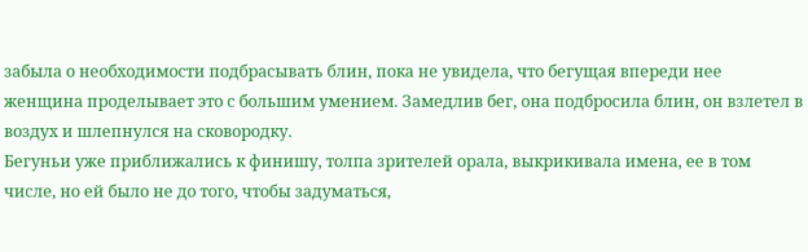забыла о необходимости подбрасывать блин, пока не увидела, что бегущая впереди нее женщина проделывает это с большим умением. Замедлив бег, она подбросила блин, он взлетел в воздух и шлепнулся на сковородку.
Бегуньи уже приближались к финишу, толпа зрителей орала, выкрикивала имена, ее в том числе, но ей было не до того, чтобы задуматься,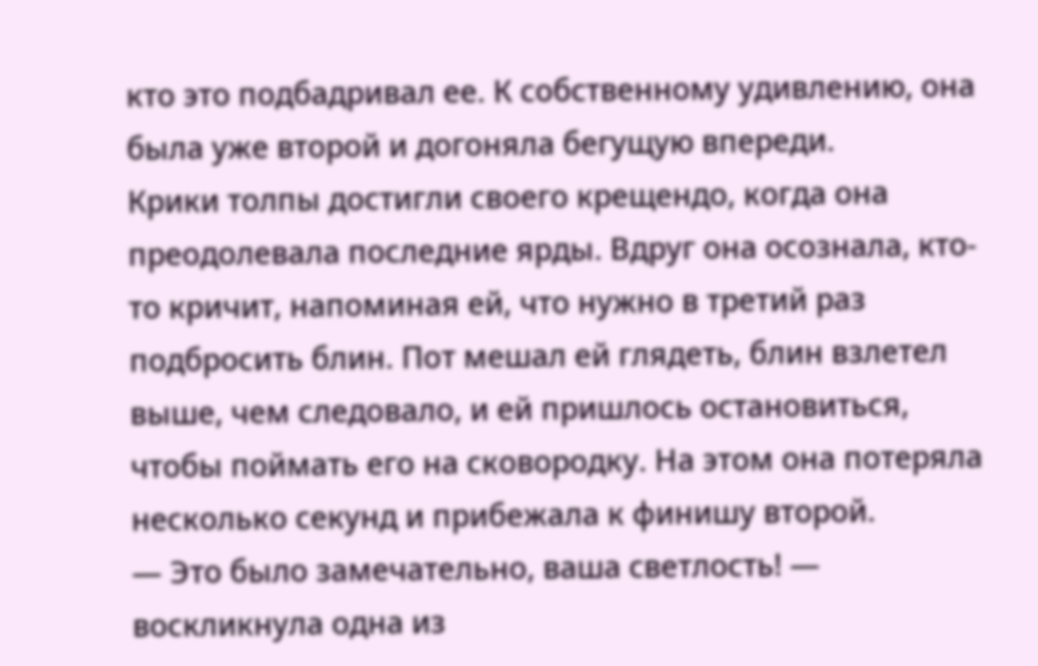кто это подбадривал ее. К собственному удивлению, она была уже второй и догоняла бегущую впереди.
Крики толпы достигли своего крещендо, когда она преодолевала последние ярды. Вдруг она осознала, кто-то кричит, напоминая ей, что нужно в третий раз подбросить блин. Пот мешал ей глядеть, блин взлетел выше, чем следовало, и ей пришлось остановиться, чтобы поймать его на сковородку. На этом она потеряла несколько секунд и прибежала к финишу второй.
— Это было замечательно, ваша светлость! — воскликнула одна из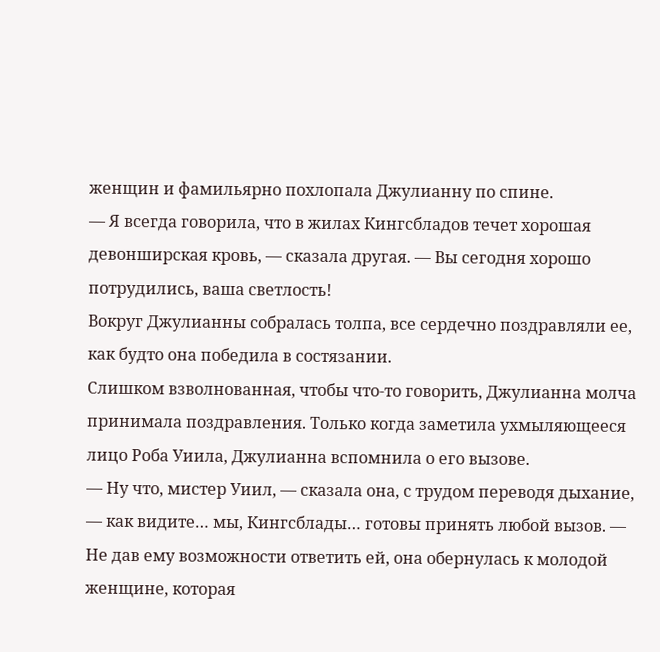женщин и фамильярно похлопала Джулианну по спине.
— Я всегда говорила, что в жилах Кингсбладов течет хорошая девонширская кровь, — сказала другая. — Вы сегодня хорошо потрудились, ваша светлость!
Вокруг Джулианны собралась толпа, все сердечно поздравляли ее, как будто она победила в состязании.
Слишком взволнованная, чтобы что-то говорить, Джулианна молча принимала поздравления. Только когда заметила ухмыляющееся лицо Роба Уиила, Джулианна вспомнила о его вызове.
— Ну что, мистер Уиил, — сказала она, с трудом переводя дыхание, — как видите… мы, Кингсблады… готовы принять любой вызов. — Не дав ему возможности ответить ей, она обернулась к молодой женщине, которая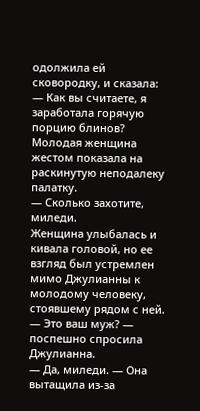одолжила ей сковородку, и сказала: — Как вы считаете, я заработала горячую порцию блинов?
Молодая женщина жестом показала на раскинутую неподалеку палатку.
— Сколько захотите, миледи.
Женщина улыбалась и кивала головой, но ее взгляд был устремлен мимо Джулианны к молодому человеку, стоявшему рядом с ней.
— Это ваш муж? — поспешно спросила Джулианна.
— Да, миледи. — Она вытащила из-за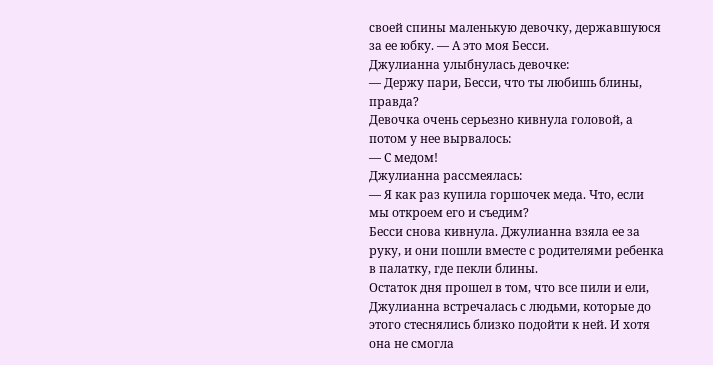своей спины маленькую девочку, державшуюся за ее юбку. — А это моя Бесси.
Джулианна улыбнулась девочке:
— Держу пари, Бесси, что ты любишь блины, правда?
Девочка очень серьезно кивнула головой, а потом у нее вырвалось:
— С медом!
Джулианна рассмеялась:
— Я как раз купила горшочек меда. Что, если мы откроем его и съедим?
Бесси снова кивнула. Джулианна взяла ее за руку, и они пошли вместе с родителями ребенка в палатку, где пекли блины.
Остаток дня прошел в том, что все пили и ели, Джулианна встречалась с людьми, которые до этого стеснялись близко подойти к ней. И хотя она не смогла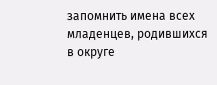запомнить имена всех младенцев, родившихся в округе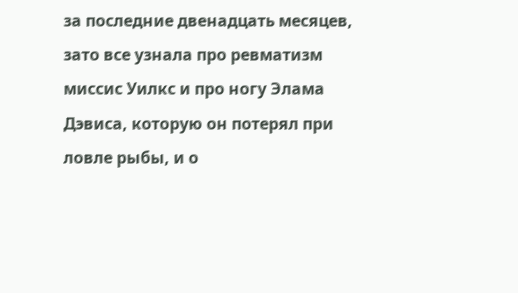за последние двенадцать месяцев, зато все узнала про ревматизм миссис Уилкс и про ногу Элама Дэвиса, которую он потерял при ловле рыбы, и о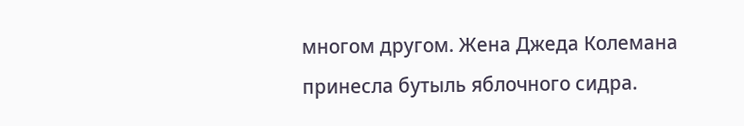многом другом. Жена Джеда Колемана принесла бутыль яблочного сидра.